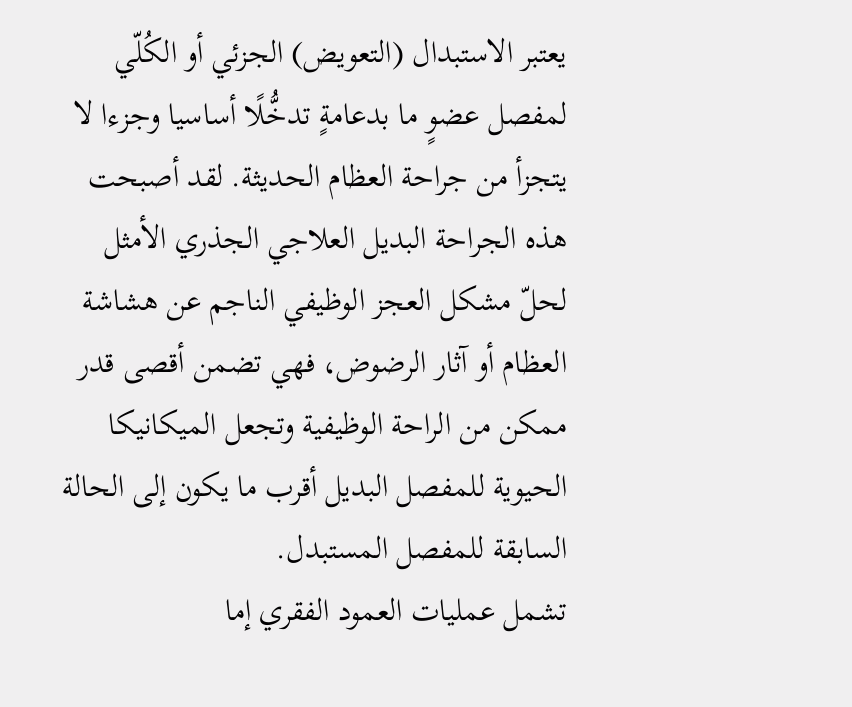يعتبر الاستبدال (التعويض) الجزئي أو الكُلّي لمفصل عضوٍ ما بدعامةٍ تدخُّلًا أساسيا وجزءا لا يتجزأ من جراحة العظام الحديثة. لقد أصبحت هذه الجراحة البديل العلاجي الجذري الأمثل لحلّ مشكل العجز الوظيفي الناجم عن هشاشة العظام أو آثار الرضوض، فهي تضمن أقصى قدر ممكن من الراحة الوظيفية وتجعل الميكانيكا الحيوية للمفصل البديل أقرب ما يكون إلى الحالة السابقة للمفصل المستبدل.
تشمل عمليات العمود الفقري إما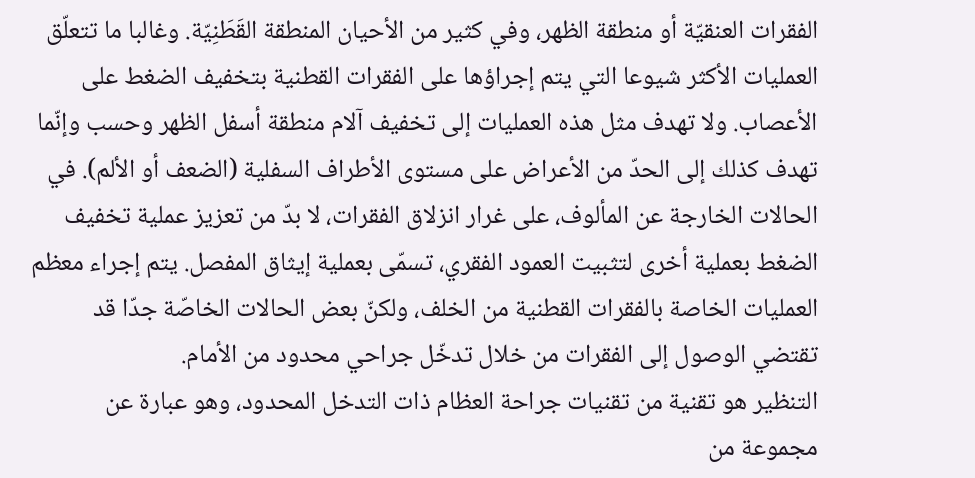الفقرات العنقيّة أو منطقة الظهر، وفي كثير من الأحيان المنطقة القَطَنِيّة. وغالبا ما تتعلّق العمليات الأكثر شيوعا التي يتم إجراؤها على الفقرات القطنية بتخفيف الضغط على الأعصاب. ولا تهدف مثل هذه العمليات إلى تخفيف آلام منطقة أسفل الظهر وحسب وإنّما تهدف كذلك إلى الحدّ من الأعراض على مستوى الأطراف السفلية (الضعف أو الألم). في الحالات الخارجة عن المألوف، على غرار انزلاق الفقرات، لا بدّ من تعزيز عملية تخفيف الضغط بعملية أخرى لتثبيت العمود الفقري، تسمّى بعملية إيثاق المفصل. يتم إجراء معظم العمليات الخاصة بالفقرات القطنية من الخلف، ولكنّ بعض الحالات الخاصّة جدّا قد تقتضي الوصول إلى الفقرات من خلال تدخّل جراحي محدود من الأمام.
التنظير هو تقنية من تقنيات جراحة العظام ذات التدخل المحدود، وهو عبارة عن مجموعة من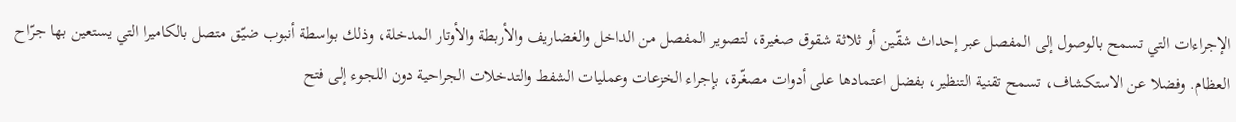الإجراءات التي تسمح بالوصول إلى المفصل عبر إحداث شقّين أو ثلاثة شقوق صغيرة، لتصوير المفصل من الداخل والغضاريف والأربطة والأوتار المدخلة، وذلك بواسطة أنبوب ضيّق متصل بالكاميرا التي يستعين بها جرّاح العظام. وفضلا عن الاستكشاف، تسمح تقنية التنظير، بفضل اعتمادها على أدوات مصغّرة، بإجراء الخزعات وعمليات الشفط والتدخلات الجراحية دون اللجوء إلى فتح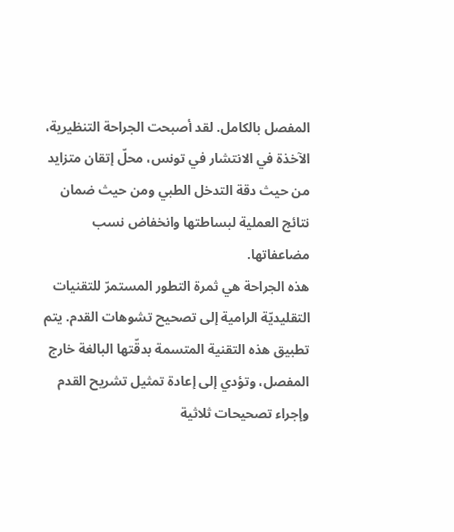المفصل بالكامل. لقد أصبحت الجراحة التنظيرية، الآخذة في الانتشار في تونس، محلّ إتقان متزايد من حيث دقة التدخل الطبي ومن حيث ضمان نتائج العملية لبساطتها وانخفاض نسب مضاعفاتها.
هذه الجراحة هي ثمرة التطور المستمرّ للتقنيات التقليديّة الرامية إلى تصحيح تشوهات القدم. يتم تطبيق هذه التقنية المتسمة بدقّتها البالغة خارج المفصل، وتؤدي إلى إعادة تمثيل تشريح القدم وإجراء تصحيحات ثلاثية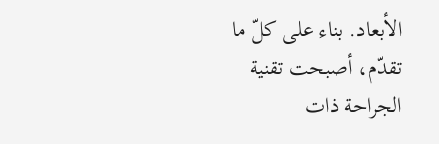الأبعاد. بناء على كلّ ما تقدّم، أصبحت تقنية الجراحة ذات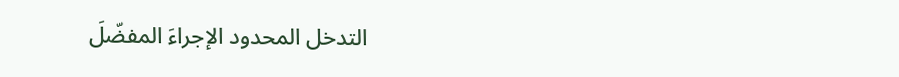التدخل المحدود الإجراءَ المفضّلَ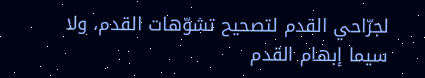لجرّاحي القدم لتصحيح تشوّهات القدم، ولا سيما إبهام القدم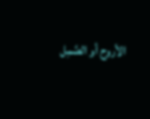الأروح أو الصَّمِل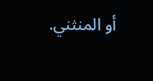أو المنثني.